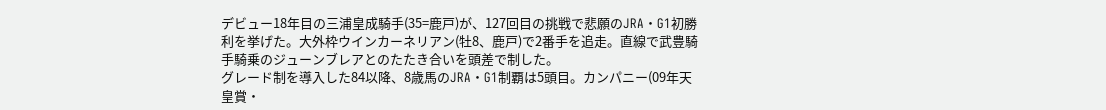デビュー18年目の三浦皇成騎手(35=鹿戸)が、127回目の挑戦で悲願のJRA・G1初勝利を挙げた。大外枠ウインカーネリアン(牡8、鹿戸)で2番手を追走。直線で武豊騎手騎乗のジューンブレアとのたたき合いを頭差で制した。
グレード制を導入した84以降、8歳馬のJRA・G1制覇は5頭目。カンパニー(09年天皇賞・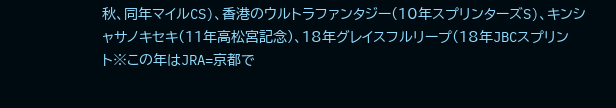秋、同年マイルCS)、香港のウルトラファンタジー(10年スプリンターズS)、キンシャサノキセキ(11年高松宮記念)、18年グレイスフルリープ(18年JBCスプリント※この年はJRA=京都で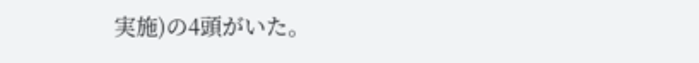実施)の4頭がいた。